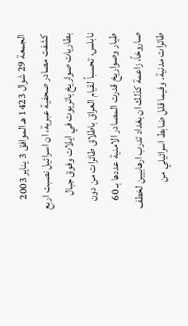الجمعة 29 شوال 1423 هـ الموافق 3 يناير 2003 كشفت مصادر صحفية عبرية، ان اسرائيل نصبت اربع بطاريات صواريخ باتريوت في ايلات وفوق جبال نابلس، تحسباً لقيام العراق باطلاق طائرات من دون طيار وصواريخ قدرت المصادر الامنية عددها بـ 60 صاروخاً، زاعمة كذلك ان بغداد تدرب ارهابيين لخطف طائرات مدنية. وفيما قلل ضابط اسرائيلي من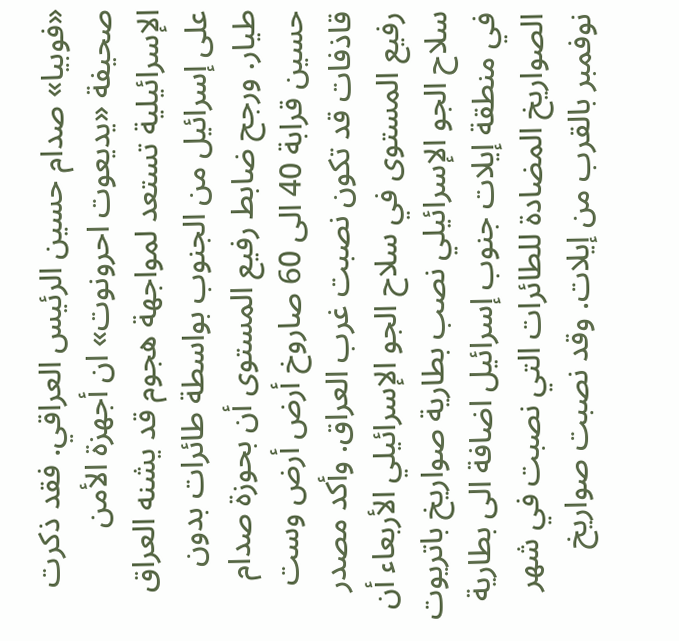«فوبيا» صدام حسين الرئيس العراقي. فقد ذكرت صحيفة «يديعوت احرونوت» ان أجهزة الأمن الإسرائيلية تستعد لمواجهة هجوم قد يشنه العراق على إسرائيل من الجنوب بواسطة طائرات بدون طيار. ورجح ضابط رفيع المستوى أن بحوزة صدام حسين قرابة 40 الى 60 صاروخ أرض أرض وست قاذفات قد تكون نصبت غرب العراق. وأكد مصدر رفيع المستوى في سلاح الجو الإسرائيلي الأربعاء أن سلاح الجو الإسرائيلي نصب بطارية صواريخ باتريوت في منطقة إيلات جنوب إسرائيل اضافة الى بطارية الصواريخ المضادة للطائرات التي نصبت في شهر نوفمبر بالقرب من إيلات. وقد نصبت صواريخ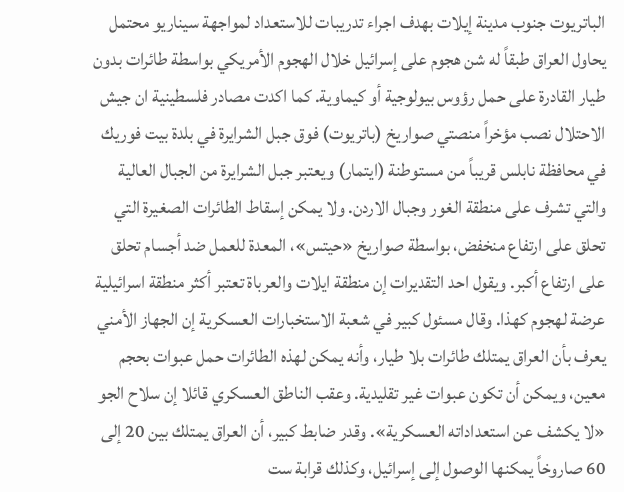الباتريوت جنوب مدينة إيلات بهدف اجراء تدريبات للاستعداد لمواجهة سيناريو محتمل يحاول العراق طبقاً له شن هجوم على إسرائيل خلال الهجوم الأمريكي بواسطة طائرات بدون طيار القادرة على حمل رؤوس بيولوجية أو كيماوية. كما اكدت مصادر فلسطينية ان جيش الاحتلال نصب مؤخراً منصتي صواريخ (باتريوت) فوق جبل الشرايرة في بلدة بيت فوريك في محافظة نابلس قريباً من مستوطنة (ايتمار) ويعتبر جبل الشرايرة من الجبال العالية والتي تشرف على منطقة الغور وجبال الاردن. ولا يمكن إسقاط الطائرات الصغيرة التي تحلق على ارتفاع منخفض، بواسطة صواريخ «حيتس»، المعدة للعمل ضد أجسام تحلق على ارتفاع أكبر. ويقول احد التقديرات إن منطقة ايلات والعرباة تعتبر أكثر منطقة اسرائيلية عرضة لهجوم كهذا. وقال مسئول كبير في شعبة الاستخبارات العسكرية إن الجهاز الأمني يعرف بأن العراق يمتلك طائرات بلا طيار، وأنه يمكن لهذه الطائرات حمل عبوات بحجم معين، ويمكن أن تكون عبوات غير تقليدية. وعقب الناطق العسكري قائلا إن سلاح الجو «لا يكشف عن استعداداته العسكرية». وقدر ضابط كبير، أن العراق يمتلك بين 20 إلى 60 صاروخاً يمكنها الوصول إلى إسرائيل، وكذلك قرابة ست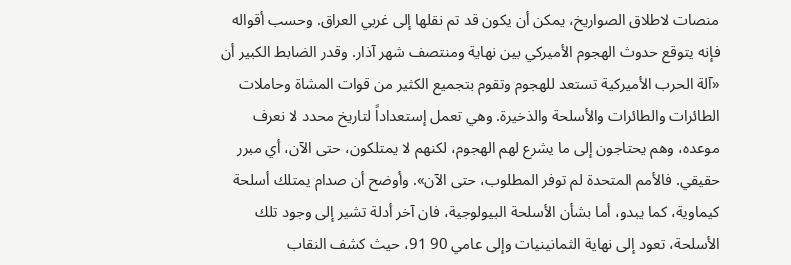منصات لاطلاق الصواريخ، يمكن أن يكون قد تم نقلها إلى غربي العراق. وحسب أقواله فإنه يتوقع حدوث الهجوم الأميركي بين نهاية ومنتصف شهر آذار. وقدر الضابط الكبير أن «آلة الحرب الأميركية تستعد للهجوم وتقوم بتجميع الكثير من قوات المشاة وحاملات الطائرات والطائرات والأسلحة والذخيرة. وهي تعمل إستعداداً لتاريخ محدد لا نعرف موعده، وهم يحتاجون إلى ما يشرع لهم الهجوم، لكنهم لا يمتلكون، حتى الآن، أي مبرر حقيقي. فالأمم المتحدة لم توفر المطلوب، حتى الآن». وأوضح أن صدام يمتلك أسلحة كيماوية، كما يبدو، أما بشأن الأسلحة البيولوجية، فان آخر أدلة تشير إلى وجود تلك الأسلحة، تعود إلى نهاية الثمانينيات وإلى عامي 90 91، حيث كشف النقاب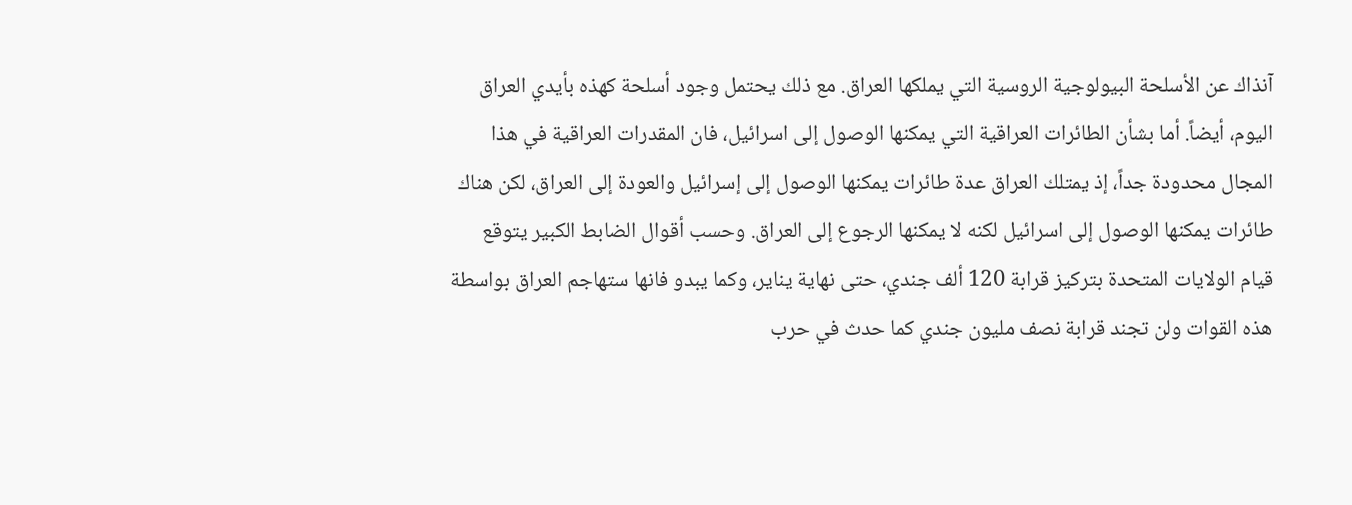آنذاك عن الأسلحة البيولوجية الروسية التي يملكها العراق. مع ذلك يحتمل وجود أسلحة كهذه بأيدي العراق اليوم، أيضاً. أما بشأن الطائرات العراقية التي يمكنها الوصول إلى اسرائيل، فان المقدرات العراقية في هذا المجال محدودة جداً، إذ يمتلك العراق عدة طائرات يمكنها الوصول إلى إسرائيل والعودة إلى العراق، لكن هناك طائرات يمكنها الوصول إلى اسرائيل لكنه لا يمكنها الرجوع إلى العراق. وحسب أقوال الضابط الكبير يتوقع قيام الولايات المتحدة بتركيز قرابة 120 ألف جندي، حتى نهاية يناير، وكما يبدو فانها ستهاجم العراق بواسطة هذه القوات ولن تجند قرابة نصف مليون جندي كما حدث في حرب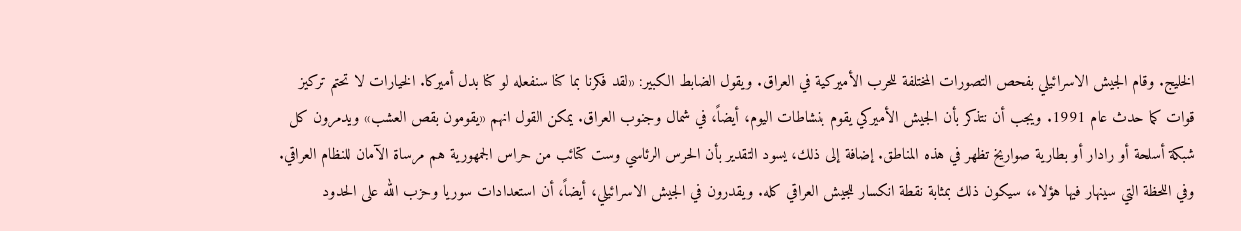الخليج. وقام الجيش الاسرائيلي بفحص التصورات المختلفة للحرب الأميركية في العراق. ويقول الضابط الكبير: «لقد فكرنا بما كنا سنفعله لو كنا بدل أميركا. الخيارات لا تحتم تركيز قوات كما حدث عام 1991. ويجب أن نتذكر بأن الجيش الأميركي يقوم بنشاطات اليوم، أيضاً، في شمال وجنوب العراق. يمكن القول انهم «يقومون بقص العشب» ويدمرون كل شبكة أسلحة أو رادار أو بطارية صواريخ تظهر في هذه المناطق. إضافة إلى ذلك، يسود التقدير بأن الحرس الرئاسي وست كتائب من حراس الجمهورية هم مرساة الآمان للنظام العراقي. وفي اللحظة التي سينهار فيها هؤلاء، سيكون ذلك بمثابة نقطة انكسار للجيش العراقي كله. ويقدرون في الجيش الاسرائيلي، أيضاً، أن استعدادات سوريا وحزب الله على الحدود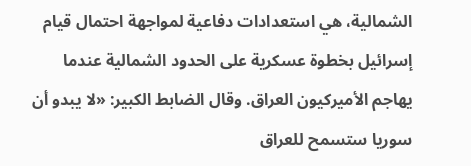الشمالية، هي استعدادات دفاعية لمواجهة احتمال قيام إسرائيل بخطوة عسكرية على الحدود الشمالية عندما يهاجم الأميركيون العراق. وقال الضابط الكبير: «لا يبدو أن سوريا ستسمح للعراق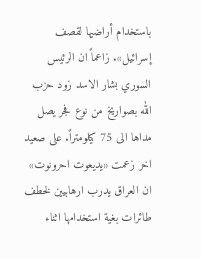باستخدام أراضيها لقصف إسرائيل». زاعماً ان الرئيس السوري بشار الاسد زود حزب الله بصواريخ من نوع فجر يصل مداها الى 75 كيلومتراً. على صعيد اخر زعمت «يديعوت احرونوت» ان العراق يدرب ارهابيين لخطف طائرات بغية استخدامها اثناء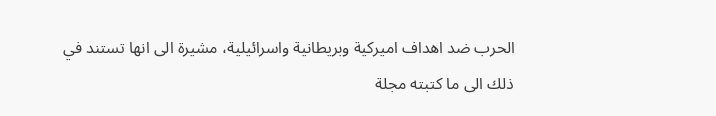الحرب ضد اهداف اميركية وبريطانية واسرائيلية، مشيرة الى انها تستند في ذلك الى ما كتبته مجلة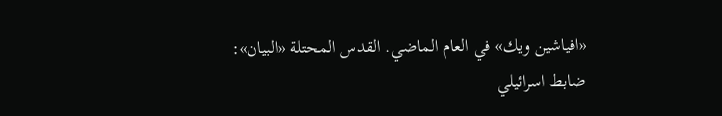«افياشين ويك» في العام الماضي. القدس المحتلة «البيان»:
ضابط اسرائيلي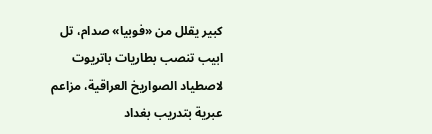كبير يقلل من «فوبيا» صدام، تل ابيب تنصب بطاريات باتريوت لاصطياد الصواريخ العراقية، مزاعم عبرية بتدريب بغداد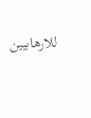للارهابيين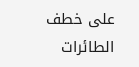على خطف الطائرات